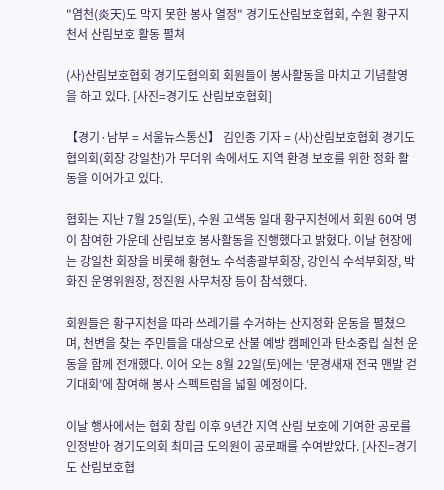"염천(炎天)도 막지 못한 봉사 열정" 경기도산림보호협회, 수원 황구지천서 산림보호 활동 펼쳐

(사)산림보호협회 경기도협의회 회원들이 봉사활동을 마치고 기념촬영을 하고 있다. [사진=경기도 산림보호협회]

【경기·남부 = 서울뉴스통신】 김인종 기자 = (사)산림보호협회 경기도협의회(회장 강일찬)가 무더위 속에서도 지역 환경 보호를 위한 정화 활동을 이어가고 있다.

협회는 지난 7월 25일(토), 수원 고색동 일대 황구지천에서 회원 60여 명이 참여한 가운데 산림보호 봉사활동을 진행했다고 밝혔다. 이날 현장에는 강일찬 회장을 비롯해 황현노 수석총괄부회장, 강인식 수석부회장, 박화진 운영위원장, 정진원 사무처장 등이 참석했다.

회원들은 황구지천을 따라 쓰레기를 수거하는 산지정화 운동을 펼쳤으며, 천변을 찾는 주민들을 대상으로 산불 예방 캠페인과 탄소중립 실천 운동을 함께 전개했다. 이어 오는 8월 22일(토)에는 ‘문경새재 전국 맨발 걷기대회’에 참여해 봉사 스펙트럼을 넓힐 예정이다.

이날 행사에서는 협회 창립 이후 9년간 지역 산림 보호에 기여한 공로를 인정받아 경기도의회 최미금 도의원이 공로패를 수여받았다. [사진=경기도 산림보호협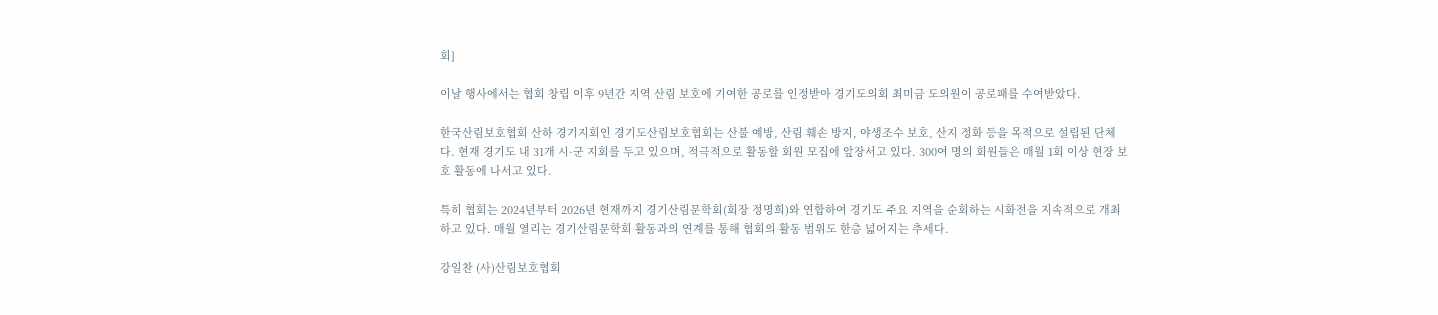회]

이날 행사에서는 협회 창립 이후 9년간 지역 산림 보호에 기여한 공로를 인정받아 경기도의회 최미금 도의원이 공로패를 수여받았다.

한국산림보호협회 산하 경기지회인 경기도산림보호협회는 산불 예방, 산림 훼손 방지, 야생조수 보호, 산지 정화 등을 목적으로 설립된 단체다. 현재 경기도 내 31개 시·군 지회를 두고 있으며, 적극적으로 활동할 회원 모집에 앞장서고 있다. 300여 명의 회원들은 매월 1회 이상 현장 보호 활동에 나서고 있다.

특히 협회는 2024년부터 2026년 현재까지 경기산림문학회(회장 정명희)와 연합하여 경기도 주요 지역을 순회하는 시화전을 지속적으로 개최하고 있다. 매월 열리는 경기산림문학회 활동과의 연계를 통해 협회의 활동 범위도 한층 넓어지는 추세다.

강일찬 (사)산림보호협회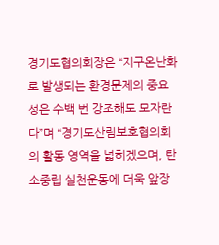경기도협의회장은 “지구온난화로 발생되는 환경문제의 중요성은 수백 번 강조해도 모자란다”며 “경기도산림보호협의회의 활동 영역을 넓히겠으며, 탄소중립 실천운동에 더욱 앞장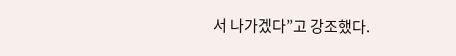서 나가겠다”고 강조했다.